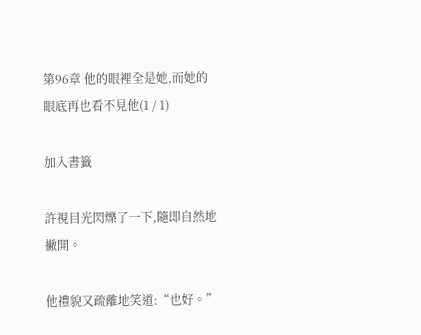第96章 他的眼裡全是她,而她的眼底再也看不見他(1 / 1)

加入書籤

許視目光閃爍了一下,隨即自然地撇開。

他禮貌又疏離地笑道:“也好。”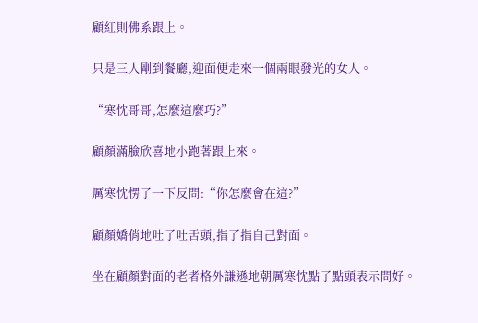顧紅則佛系跟上。

只是三人剛到餐廳,迎面便走來一個兩眼發光的女人。

“寒忱哥哥,怎麼這麼巧?”

顧顏滿臉欣喜地小跑著跟上來。

厲寒忱愣了一下反問:“你怎麼會在這?”

顧顏嬌俏地吐了吐舌頭,指了指自己對面。

坐在顧顏對面的老者格外謙遜地朝厲寒忱點了點頭表示問好。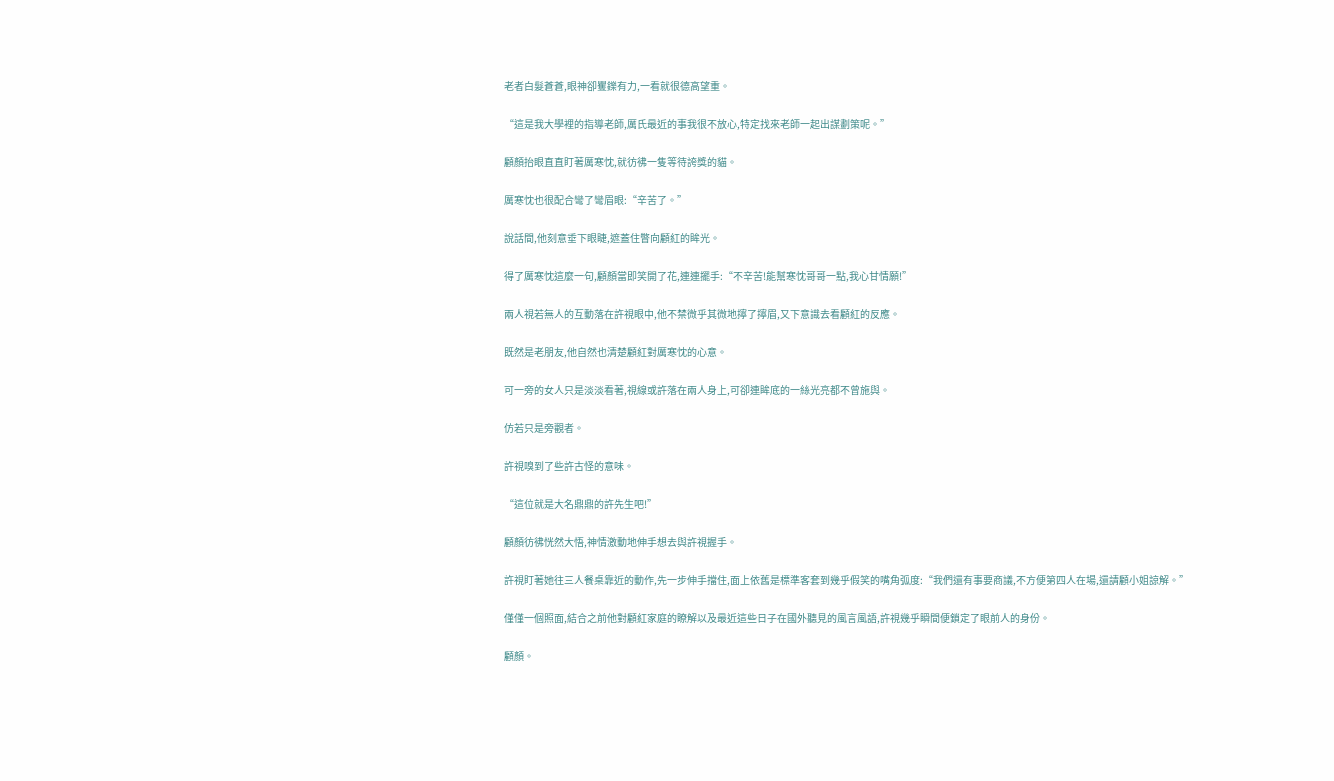老者白髮蒼蒼,眼神卻矍鑠有力,一看就很德高望重。

“這是我大學裡的指導老師,厲氏最近的事我很不放心,特定找來老師一起出謀劃策呢。”

顧顏抬眼直直盯著厲寒忱,就彷彿一隻等待誇獎的貓。

厲寒忱也很配合彎了彎眉眼:“辛苦了。”

說話間,他刻意垂下眼睫,遮蓋住瞥向顧紅的眸光。

得了厲寒忱這麼一句,顧顏當即笑開了花,連連擺手:“不辛苦!能幫寒忱哥哥一點,我心甘情願!”

兩人視若無人的互動落在許視眼中,他不禁微乎其微地擰了擰眉,又下意識去看顧紅的反應。

既然是老朋友,他自然也清楚顧紅對厲寒忱的心意。

可一旁的女人只是淡淡看著,視線或許落在兩人身上,可卻連眸底的一絲光亮都不曾施與。

仿若只是旁觀者。

許視嗅到了些許古怪的意味。

“這位就是大名鼎鼎的許先生吧!”

顧顏彷彿恍然大悟,神情激動地伸手想去與許視握手。

許視盯著她往三人餐桌靠近的動作,先一步伸手擋住,面上依舊是標準客套到幾乎假笑的嘴角弧度:“我們還有事要商議,不方便第四人在場,還請顧小姐諒解。”

僅僅一個照面,結合之前他對顧紅家庭的瞭解以及最近這些日子在國外聽見的風言風語,許視幾乎瞬間便鎖定了眼前人的身份。

顧顏。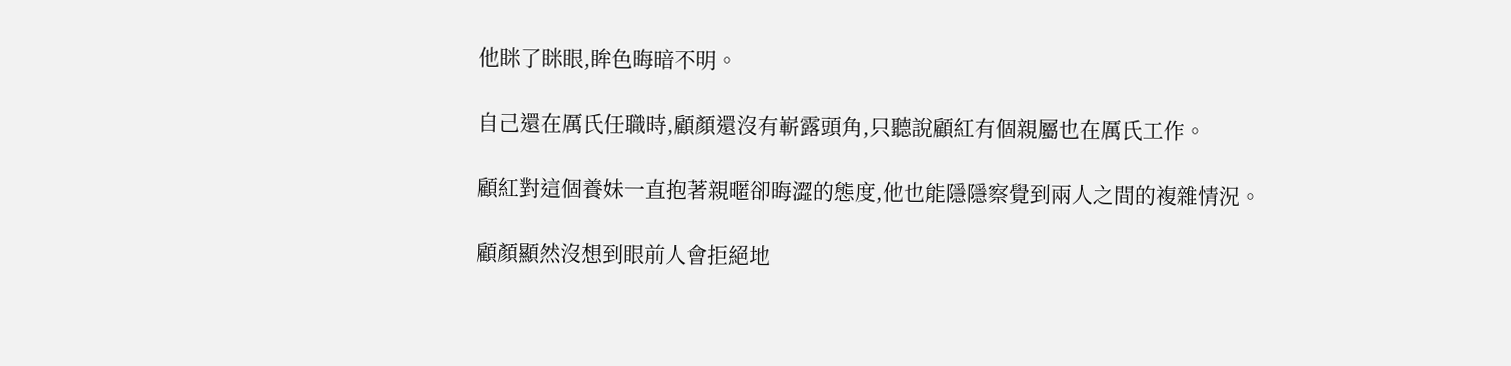他眯了眯眼,眸色晦暗不明。

自己還在厲氏任職時,顧顏還沒有嶄露頭角,只聽說顧紅有個親屬也在厲氏工作。

顧紅對這個養妹一直抱著親暱卻晦澀的態度,他也能隱隱察覺到兩人之間的複雜情況。

顧顏顯然沒想到眼前人會拒絕地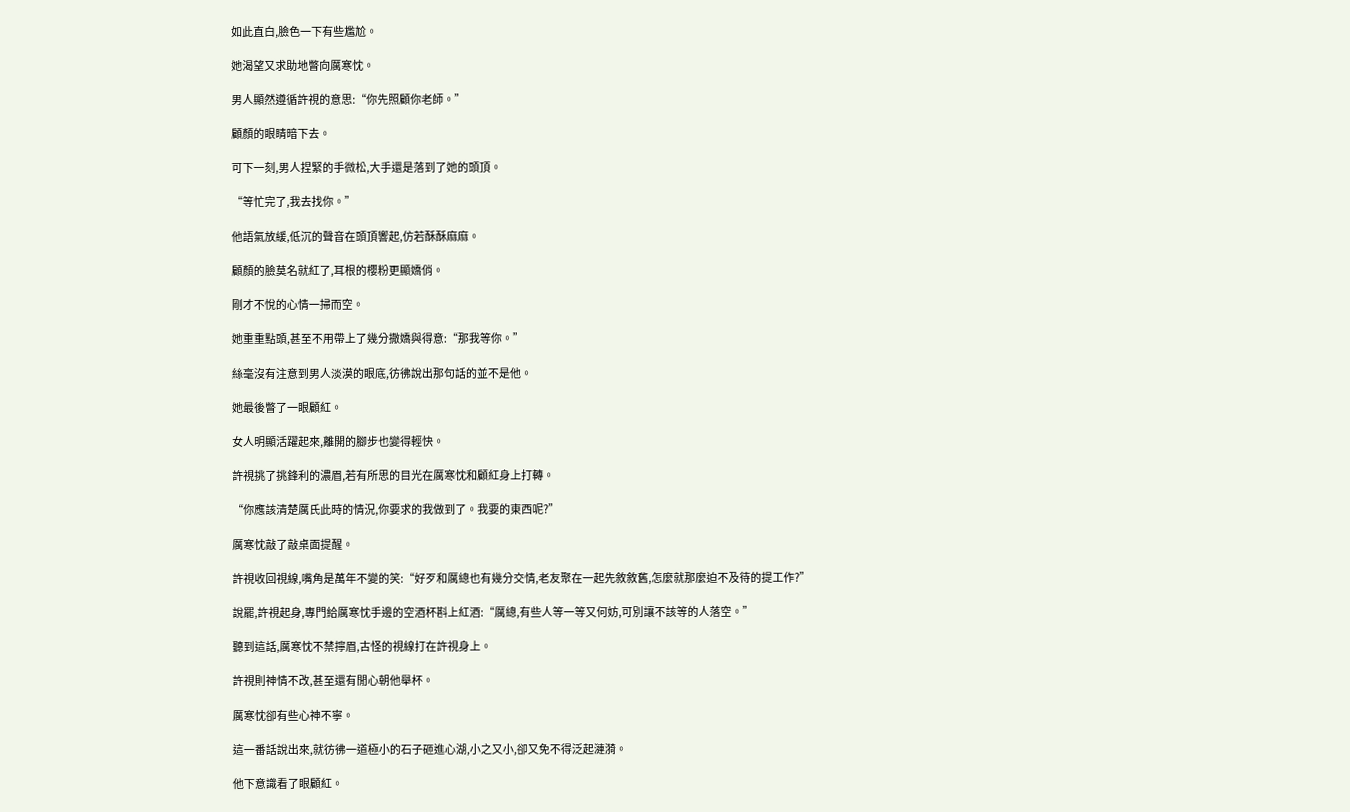如此直白,臉色一下有些尷尬。

她渴望又求助地瞥向厲寒忱。

男人顯然遵循許視的意思:“你先照顧你老師。”

顧顏的眼睛暗下去。

可下一刻,男人捏緊的手微松,大手還是落到了她的頭頂。

“等忙完了,我去找你。”

他語氣放緩,低沉的聲音在頭頂響起,仿若酥酥麻麻。

顧顏的臉莫名就紅了,耳根的櫻粉更顯嬌俏。

剛才不悅的心情一掃而空。

她重重點頭,甚至不用帶上了幾分撒嬌與得意:“那我等你。”

絲毫沒有注意到男人淡漠的眼底,彷彿說出那句話的並不是他。

她最後瞥了一眼顧紅。

女人明顯活躍起來,離開的腳步也變得輕快。

許視挑了挑鋒利的濃眉,若有所思的目光在厲寒忱和顧紅身上打轉。

“你應該清楚厲氏此時的情況,你要求的我做到了。我要的東西呢?”

厲寒忱敲了敲桌面提醒。

許視收回視線,嘴角是萬年不變的笑:“好歹和厲總也有幾分交情,老友聚在一起先敘敘舊,怎麼就那麼迫不及待的提工作?”

說罷,許視起身,專門給厲寒忱手邊的空酒杯斟上紅酒:“厲總,有些人等一等又何妨,可別讓不該等的人落空。”

聽到這話,厲寒忱不禁擰眉,古怪的視線打在許視身上。

許視則神情不改,甚至還有閒心朝他舉杯。

厲寒忱卻有些心神不寧。

這一番話說出來,就彷彿一道極小的石子砸進心湖,小之又小,卻又免不得泛起漣漪。

他下意識看了眼顧紅。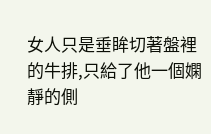女人只是垂眸切著盤裡的牛排,只給了他一個嫻靜的側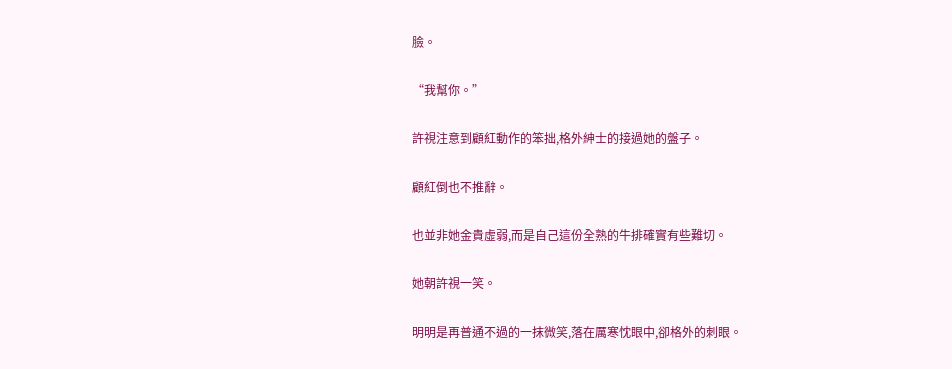臉。

“我幫你。”

許視注意到顧紅動作的笨拙,格外紳士的接過她的盤子。

顧紅倒也不推辭。

也並非她金貴虛弱,而是自己這份全熟的牛排確實有些難切。

她朝許視一笑。

明明是再普通不過的一抹微笑,落在厲寒忱眼中,卻格外的刺眼。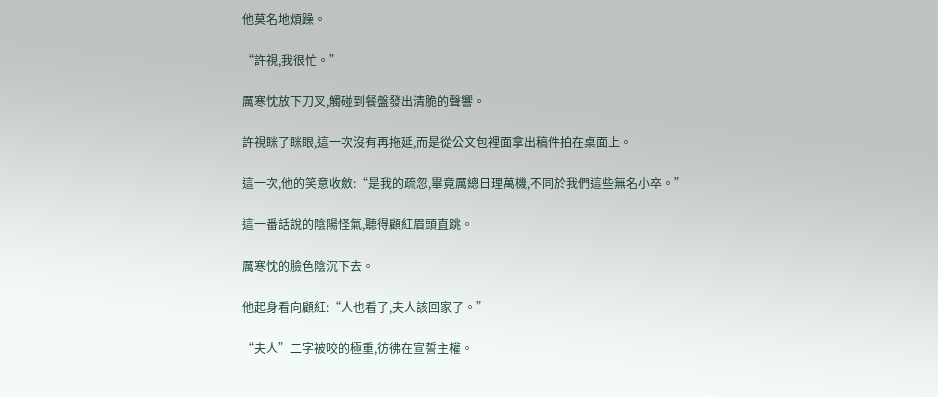他莫名地煩躁。

“許視,我很忙。”

厲寒忱放下刀叉,觸碰到餐盤發出清脆的聲響。

許視眯了眯眼,這一次沒有再拖延,而是從公文包裡面拿出稿件拍在桌面上。

這一次,他的笑意收斂:“是我的疏忽,畢竟厲總日理萬機,不同於我們這些無名小卒。”

這一番話說的陰陽怪氣,聽得顧紅眉頭直跳。

厲寒忱的臉色陰沉下去。

他起身看向顧紅:“人也看了,夫人該回家了。”

“夫人”二字被咬的極重,彷彿在宣誓主權。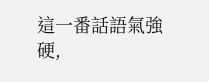這一番話語氣強硬,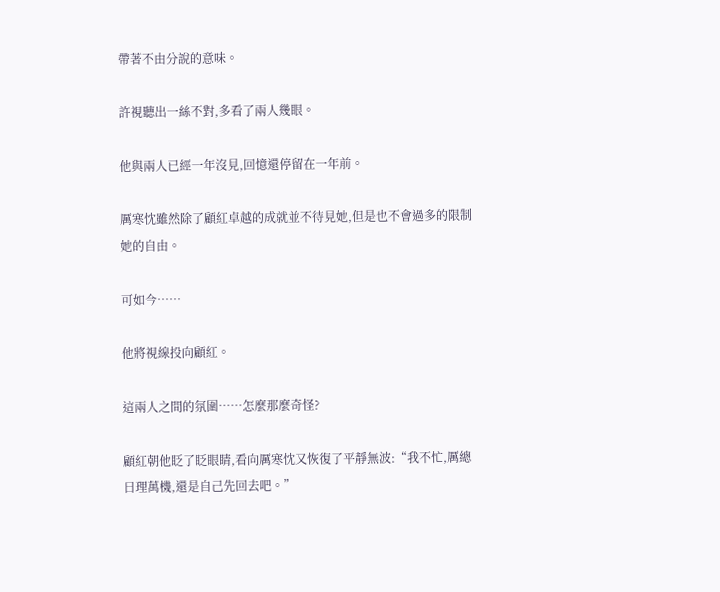帶著不由分說的意味。

許視聽出一絲不對,多看了兩人幾眼。

他與兩人已經一年沒見,回憶還停留在一年前。

厲寒忱雖然除了顧紅卓越的成就並不待見她,但是也不會過多的限制她的自由。

可如今……

他將視線投向顧紅。

這兩人之間的氛圍……怎麼那麼奇怪?

顧紅朝他眨了眨眼睛,看向厲寒忱又恢復了平靜無波:“我不忙,厲總日理萬機,還是自己先回去吧。”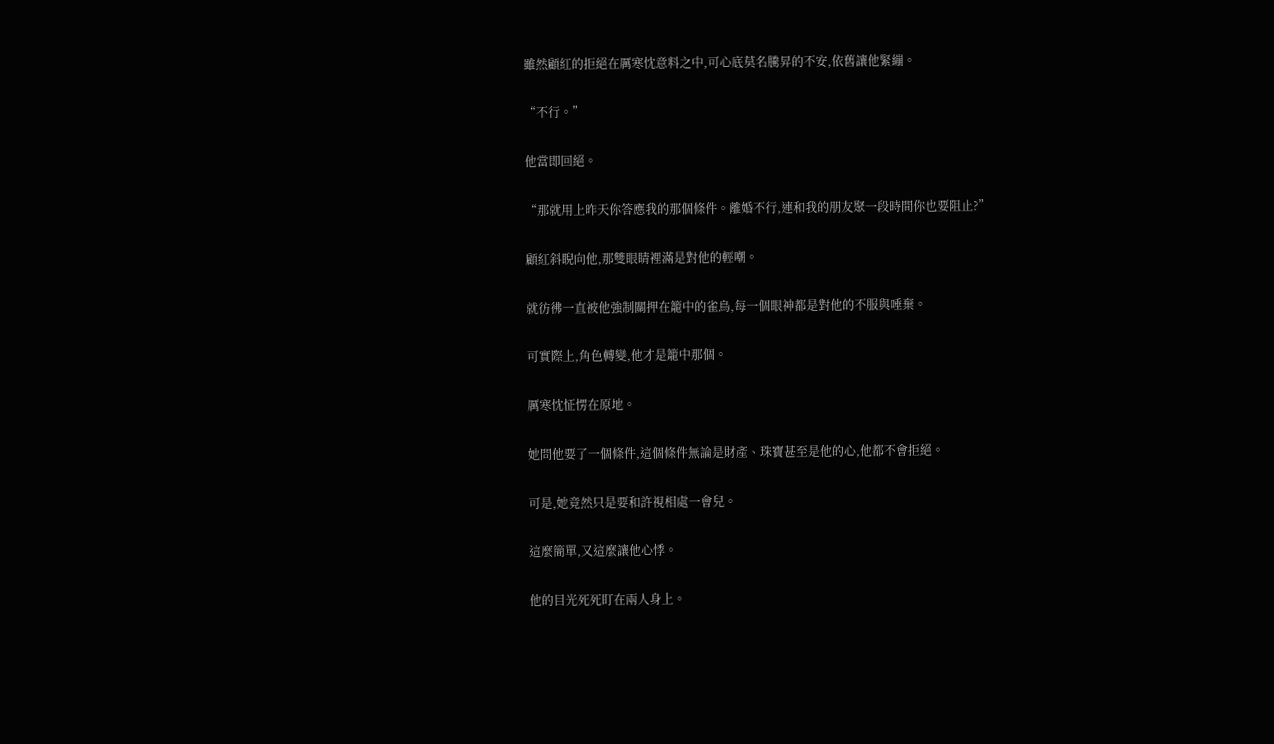雖然顧紅的拒絕在厲寒忱意料之中,可心底莫名騰昇的不安,依舊讓他緊繃。

“不行。”

他當即回絕。

“那就用上昨天你答應我的那個條件。離婚不行,連和我的朋友聚一段時間你也要阻止?”

顧紅斜睨向他,那雙眼睛裡滿是對他的輕嘲。

就彷彿一直被他強制關押在籠中的雀鳥,每一個眼神都是對他的不服與唾棄。

可實際上,角色轉變,他才是籠中那個。

厲寒忱怔愣在原地。

她問他要了一個條件,這個條件無論是財產、珠寶甚至是他的心,他都不會拒絕。

可是,她竟然只是要和許視相處一會兒。

這麼簡單,又這麼讓他心悸。

他的目光死死盯在兩人身上。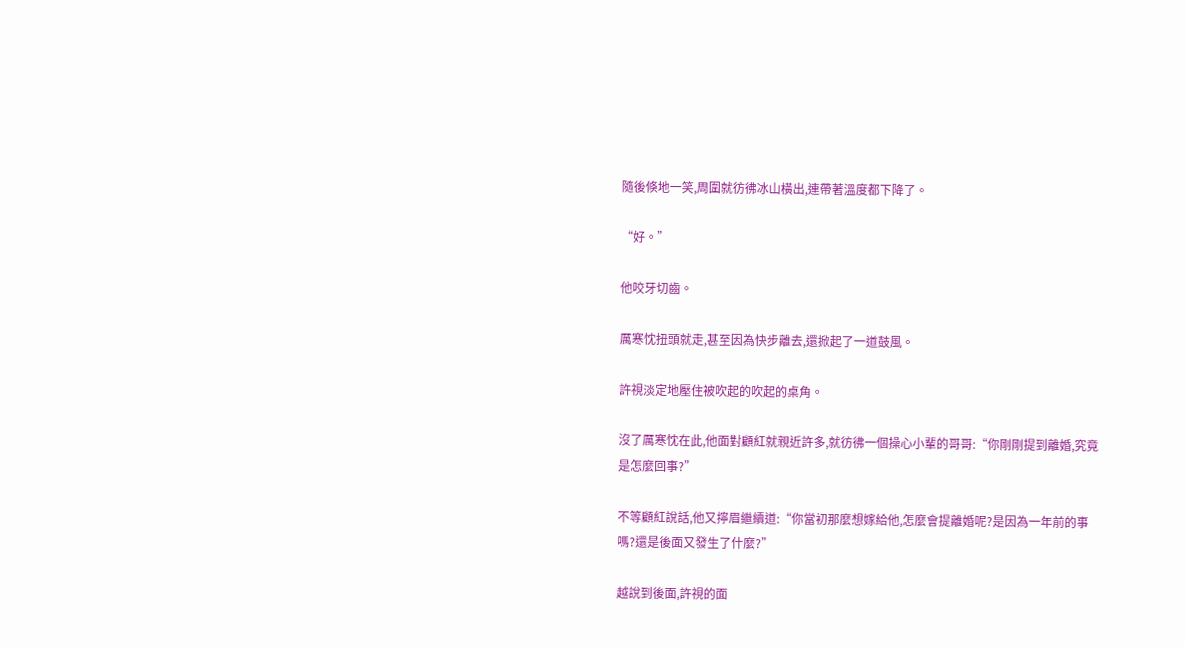隨後倏地一笑,周圍就彷彿冰山橫出,連帶著溫度都下降了。

“好。”

他咬牙切齒。

厲寒忱扭頭就走,甚至因為快步離去,還掀起了一道鼓風。

許視淡定地壓住被吹起的吹起的桌角。

沒了厲寒忱在此,他面對顧紅就親近許多,就彷彿一個操心小輩的哥哥:“你剛剛提到離婚,究竟是怎麼回事?”

不等顧紅說話,他又擰眉繼續道:“你當初那麼想嫁給他,怎麼會提離婚呢?是因為一年前的事嗎?還是後面又發生了什麼?”

越說到後面,許視的面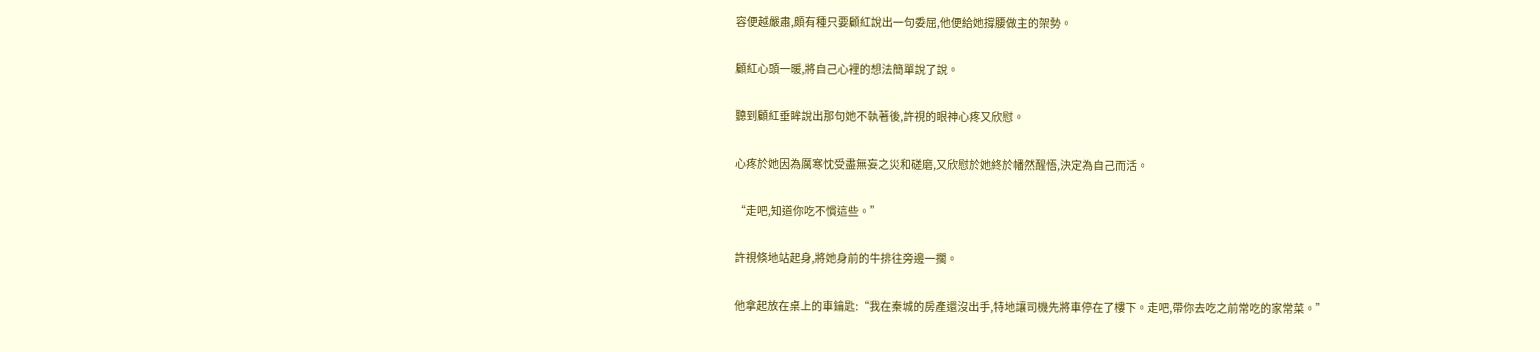容便越嚴肅,頗有種只要顧紅說出一句委屈,他便給她撐腰做主的架勢。

顧紅心頭一暖,將自己心裡的想法簡單說了說。

聽到顧紅垂眸說出那句她不執著後,許視的眼神心疼又欣慰。

心疼於她因為厲寒忱受盡無妄之災和磋磨,又欣慰於她終於幡然醒悟,決定為自己而活。

“走吧,知道你吃不慣這些。”

許視倏地站起身,將她身前的牛排往旁邊一擱。

他拿起放在桌上的車鑰匙:“我在秦城的房產還沒出手,特地讓司機先將車停在了樓下。走吧,帶你去吃之前常吃的家常菜。”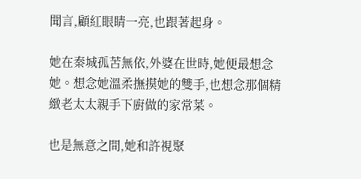聞言,顧紅眼睛一亮,也跟著起身。

她在秦城孤苦無依,外婆在世時,她便最想念她。想念她溫柔撫摸她的雙手,也想念那個精緻老太太親手下廚做的家常菜。

也是無意之間,她和許視聚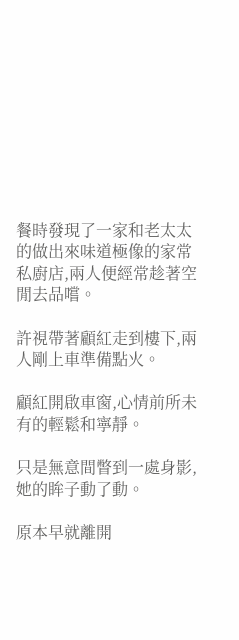餐時發現了一家和老太太的做出來味道極像的家常私廚店,兩人便經常趁著空閒去品嚐。

許視帶著顧紅走到樓下,兩人剛上車準備點火。

顧紅開啟車窗,心情前所未有的輕鬆和寧靜。

只是無意間瞥到一處身影,她的眸子動了動。

原本早就離開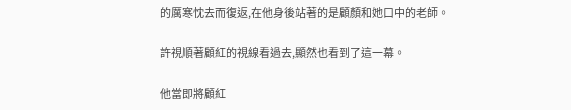的厲寒忱去而復返,在他身後站著的是顧顏和她口中的老師。

許視順著顧紅的視線看過去,顯然也看到了這一幕。

他當即將顧紅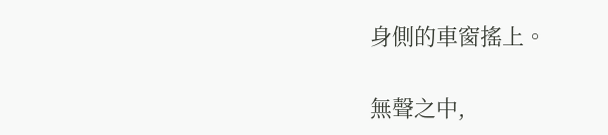身側的車窗搖上。

無聲之中,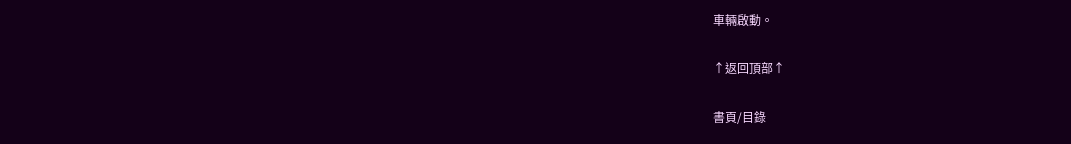車輛啟動。

↑返回頂部↑

書頁/目錄